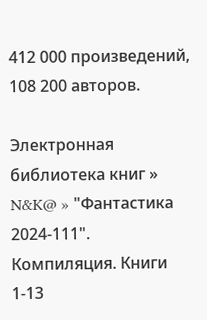412 000 произведений, 108 200 авторов.

Электронная библиотека книг » N&K@ » "Фантастика 2024-111". Компиляция. Книги 1-13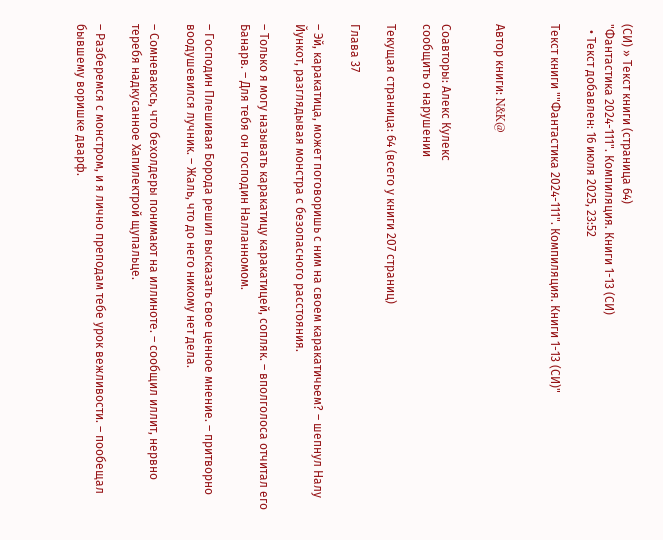(СИ) » Текст книги (страница 64)
"Фантастика 2024-111". Компиляция. Книги 1-13 (СИ)
  • Текст добавлен: 16 июля 2025, 23:52

Текст книги ""Фантастика 2024-111". Компиляция. Книги 1-13 (СИ)"


Автор книги: N&K@


Соавторы: Алекс Кулекс
сообщить о нарушении

Текущая страница: 64 (всего у книги 207 страниц)

Глава 37

– Эй, каракатица, может поговоришь с ним на своем каракатичьем? – шепнул Налу Йункот, разглядывая монстра с безопасного расстояния.

– Только я могу называть каракатицу каракатицей, сопляк. – вполголоса отчитал его Банарв. – Для тебя он господин Налланномом.

– Господин Плешивая Борода решил высказать свое ценное мнение. – притворно воодушевился лучник. – Жаль, что до него никому нет дела.

– Сомневаюсь, что бехолдеры понимают на иллиноте. – сообщил иллит, нервно теребя надкусанное Хапилектрой щупальце.

– Разберемся с монстром, и я лично преподам тебе урок вежливости. – пообещал бывшему воришке дварф.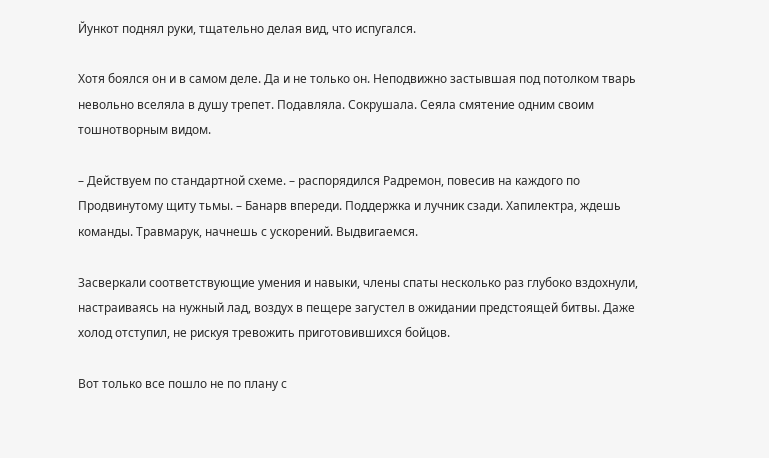Йункот поднял руки, тщательно делая вид, что испугался.

Хотя боялся он и в самом деле. Да и не только он. Неподвижно застывшая под потолком тварь невольно вселяла в душу трепет. Подавляла. Сокрушала. Сеяла смятение одним своим тошнотворным видом.

– Действуем по стандартной схеме. – распорядился Радремон, повесив на каждого по Продвинутому щиту тьмы. – Банарв впереди. Поддержка и лучник сзади. Хапилектра, ждешь команды. Травмарук, начнешь с ускорений. Выдвигаемся.

Засверкали соответствующие умения и навыки, члены спаты несколько раз глубоко вздохнули, настраиваясь на нужный лад, воздух в пещере загустел в ожидании предстоящей битвы. Даже холод отступил, не рискуя тревожить приготовившихся бойцов.

Вот только все пошло не по плану с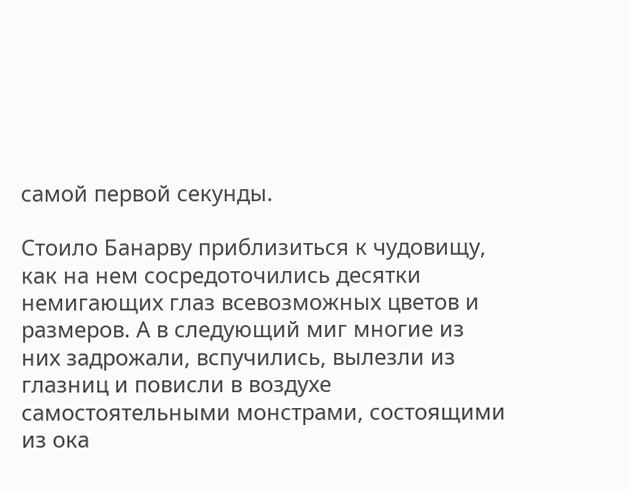самой первой секунды.

Стоило Банарву приблизиться к чудовищу, как на нем сосредоточились десятки немигающих глаз всевозможных цветов и размеров. А в следующий миг многие из них задрожали, вспучились, вылезли из глазниц и повисли в воздухе самостоятельными монстрами, состоящими из ока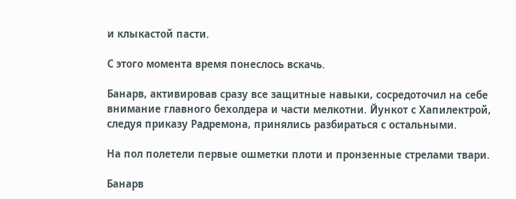и клыкастой пасти.

С этого момента время понеслось вскачь.

Банарв, активировав сразу все защитные навыки, сосредоточил на себе внимание главного бехолдера и части мелкотни. Йункот с Хапилектрой, следуя приказу Радремона, принялись разбираться с остальными.

На пол полетели первые ошметки плоти и пронзенные стрелами твари.

Банарв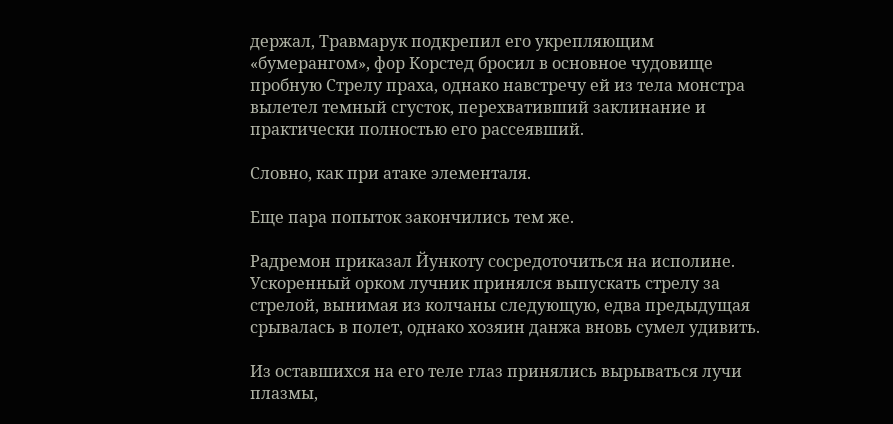держал, Травмарук подкрепил его укрепляющим «бумерангом», фор Корстед бросил в основное чудовище пробную Стрелу праха, однако навстречу ей из тела монстра вылетел темный сгусток, перехвативший заклинание и практически полностью его рассеявший.

Словно, как при атаке элементаля.

Еще пара попыток закончились тем же.

Радремон приказал Йункоту сосредоточиться на исполине. Ускоренный орком лучник принялся выпускать стрелу за стрелой, вынимая из колчаны следующую, едва предыдущая срывалась в полет, однако хозяин данжа вновь сумел удивить.

Из оставшихся на его теле глаз принялись вырываться лучи плазмы,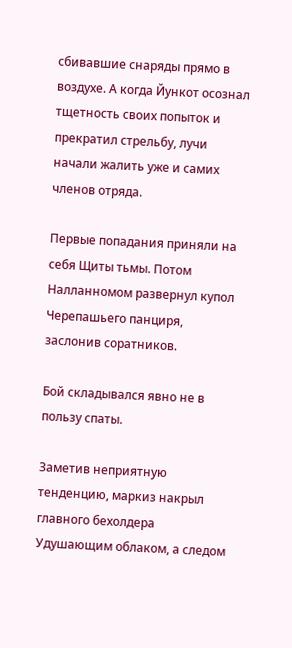сбивавшие снаряды прямо в воздухе. А когда Йункот осознал тщетность своих попыток и прекратил стрельбу, лучи начали жалить уже и самих членов отряда.

Первые попадания приняли на себя Щиты тьмы. Потом Налланномом развернул купол Черепашьего панциря, заслонив соратников.

Бой складывался явно не в пользу спаты.

Заметив неприятную тенденцию, маркиз накрыл главного бехолдера Удушающим облаком, а следом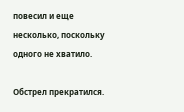повесил и еще несколько, поскольку одного не хватило.

Обстрел прекратился.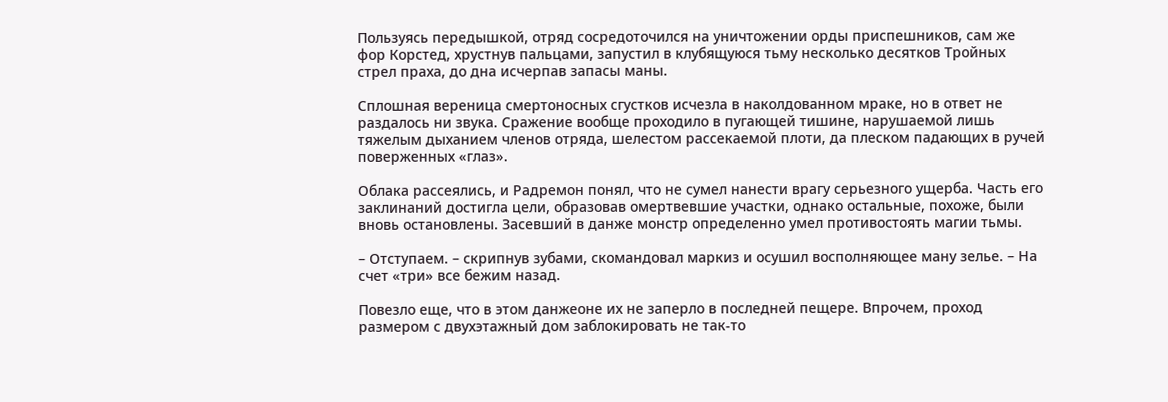Пользуясь передышкой, отряд сосредоточился на уничтожении орды приспешников, сам же фор Корстед, хрустнув пальцами, запустил в клубящуюся тьму несколько десятков Тройных стрел праха, до дна исчерпав запасы маны.

Сплошная вереница смертоносных сгустков исчезла в наколдованном мраке, но в ответ не раздалось ни звука. Сражение вообще проходило в пугающей тишине, нарушаемой лишь тяжелым дыханием членов отряда, шелестом рассекаемой плоти, да плеском падающих в ручей поверженных «глаз».

Облака рассеялись, и Радремон понял, что не сумел нанести врагу серьезного ущерба. Часть его заклинаний достигла цели, образовав омертвевшие участки, однако остальные, похоже, были вновь остановлены. Засевший в данже монстр определенно умел противостоять магии тьмы.

– Отступаем. – скрипнув зубами, скомандовал маркиз и осушил восполняющее ману зелье. – На счет «три» все бежим назад.

Повезло еще, что в этом данжеоне их не заперло в последней пещере. Впрочем, проход размером с двухэтажный дом заблокировать не так-то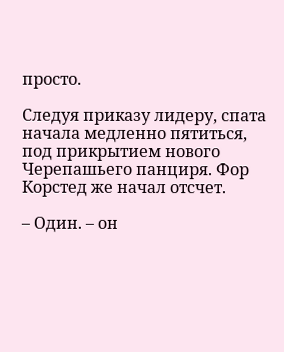просто.

Следуя приказу лидеру, спата начала медленно пятиться, под прикрытием нового Черепашьего панциря. Фор Корстед же начал отсчет.

– Один. – он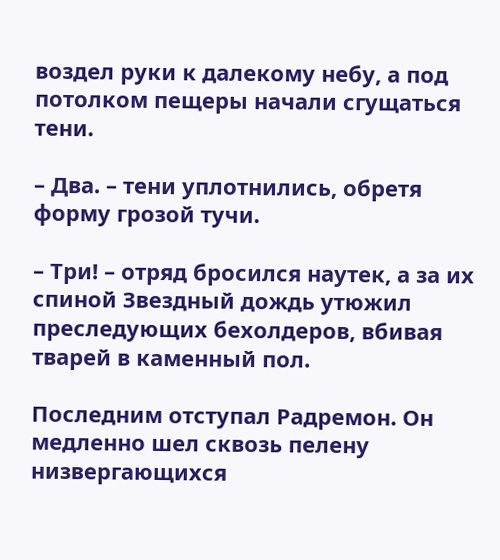воздел руки к далекому небу, а под потолком пещеры начали сгущаться тени.

– Два. – тени уплотнились, обретя форму грозой тучи.

– Три! – отряд бросился наутек, а за их спиной Звездный дождь утюжил преследующих бехолдеров, вбивая тварей в каменный пол.

Последним отступал Радремон. Он медленно шел сквозь пелену низвергающихся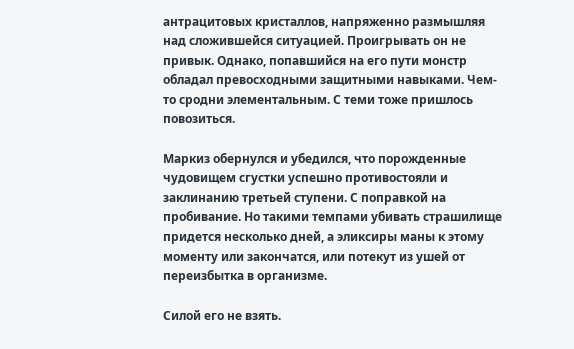антрацитовых кристаллов, напряженно размышляя над сложившейся ситуацией. Проигрывать он не привык. Однако, попавшийся на его пути монстр обладал превосходными защитными навыками. Чем-то сродни элементальным. С теми тоже пришлось повозиться.

Маркиз обернулся и убедился, что порожденные чудовищем сгустки успешно противостояли и заклинанию третьей ступени. С поправкой на пробивание. Но такими темпами убивать страшилище придется несколько дней, а эликсиры маны к этому моменту или закончатся, или потекут из ушей от переизбытка в организме.

Силой его не взять.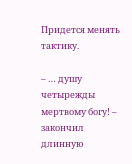Придется менять тактику.

– … душу четырежды мертвому богу! – закончил длинную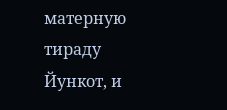матерную тираду Йункот, и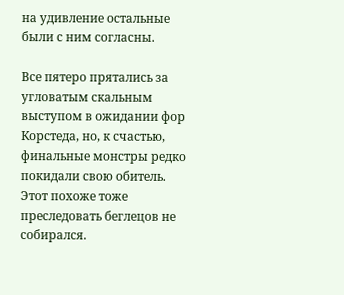на удивление остальные были с ним согласны.

Все пятеро прятались за угловатым скальным выступом в ожидании фор Корстеда, но, к счастью, финальные монстры редко покидали свою обитель. Этот похоже тоже преследовать беглецов не собирался.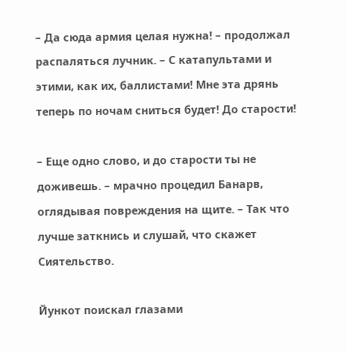– Да сюда армия целая нужна! – продолжал распаляться лучник. – С катапультами и этими, как их, баллистами! Мне эта дрянь теперь по ночам сниться будет! До старости!

– Еще одно слово, и до старости ты не доживешь. – мрачно процедил Банарв, оглядывая повреждения на щите. – Так что лучше заткнись и слушай, что скажет Сиятельство.

Йункот поискал глазами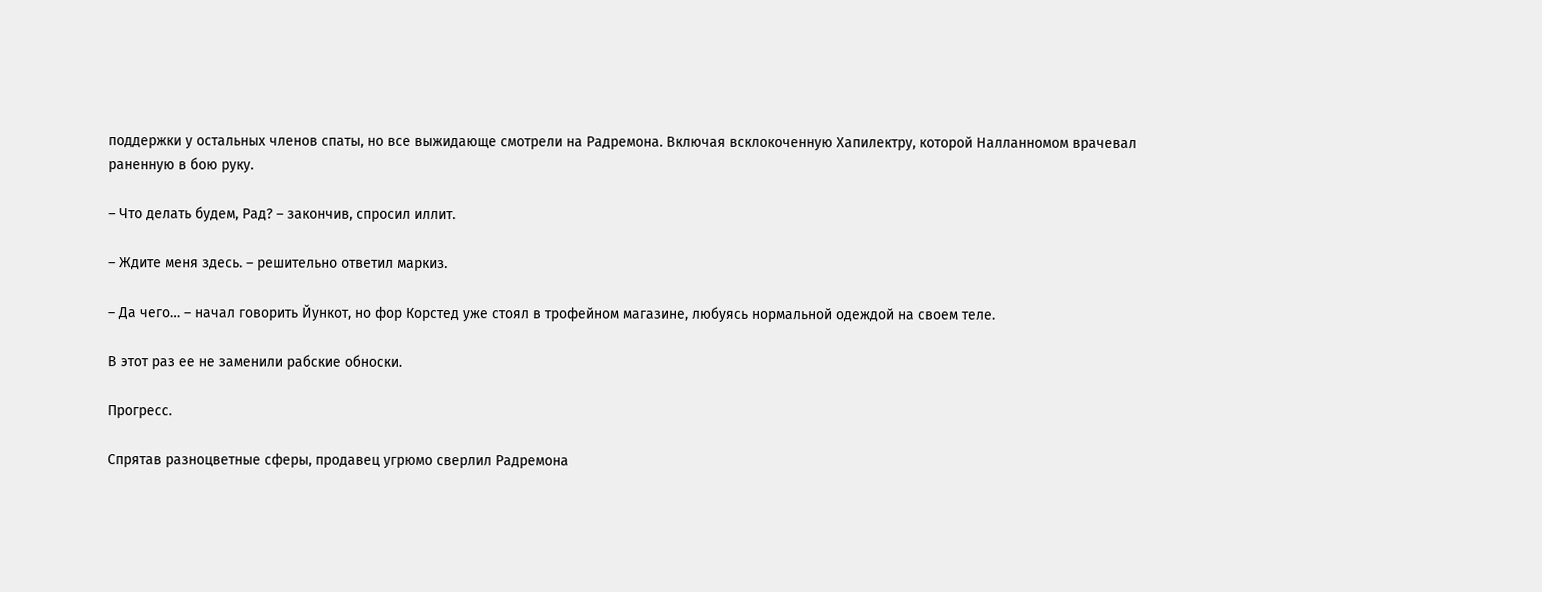поддержки у остальных членов спаты, но все выжидающе смотрели на Радремона. Включая всклокоченную Хапилектру, которой Налланномом врачевал раненную в бою руку.

– Что делать будем, Рад? – закончив, спросил иллит.

– Ждите меня здесь. – решительно ответил маркиз.

– Да чего… – начал говорить Йункот, но фор Корстед уже стоял в трофейном магазине, любуясь нормальной одеждой на своем теле.

В этот раз ее не заменили рабские обноски.

Прогресс.

Спрятав разноцветные сферы, продавец угрюмо сверлил Радремона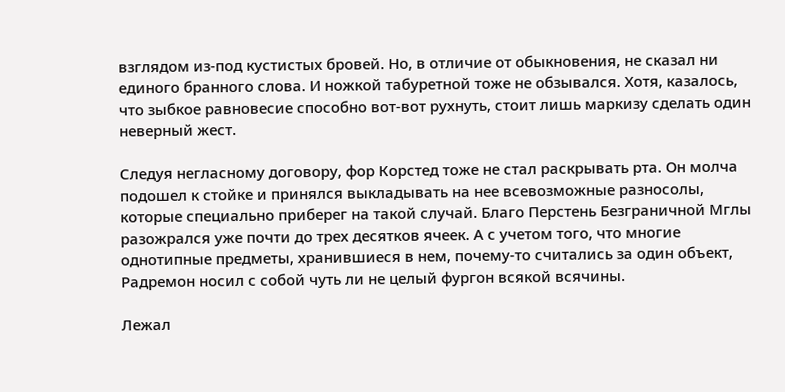взглядом из-под кустистых бровей. Но, в отличие от обыкновения, не сказал ни единого бранного слова. И ножкой табуретной тоже не обзывался. Хотя, казалось, что зыбкое равновесие способно вот-вот рухнуть, стоит лишь маркизу сделать один неверный жест.

Следуя негласному договору, фор Корстед тоже не стал раскрывать рта. Он молча подошел к стойке и принялся выкладывать на нее всевозможные разносолы, которые специально приберег на такой случай. Благо Перстень Безграничной Мглы разожрался уже почти до трех десятков ячеек. А с учетом того, что многие однотипные предметы, хранившиеся в нем, почему-то считались за один объект, Радремон носил с собой чуть ли не целый фургон всякой всячины.

Лежал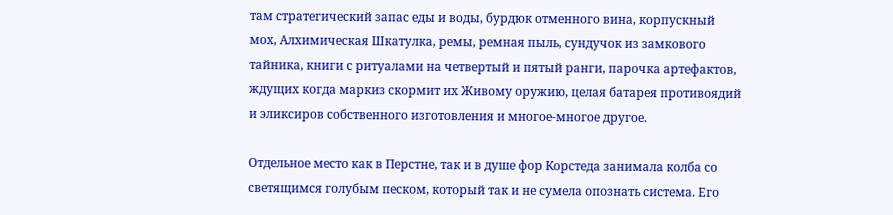там стратегический запас еды и воды, бурдюк отменного вина, корпускный мох, Алхимическая Шкатулка, ремы, ремная пыль, сундучок из замкового тайника, книги с ритуалами на четвертый и пятый ранги, парочка артефактов, ждущих когда маркиз скормит их Живому оружию, целая батарея противоядий и эликсиров собственного изготовления и многое-многое другое.

Отдельное место как в Перстне, так и в душе фор Корстеда занимала колба со светящимся голубым песком, который так и не сумела опознать система. Его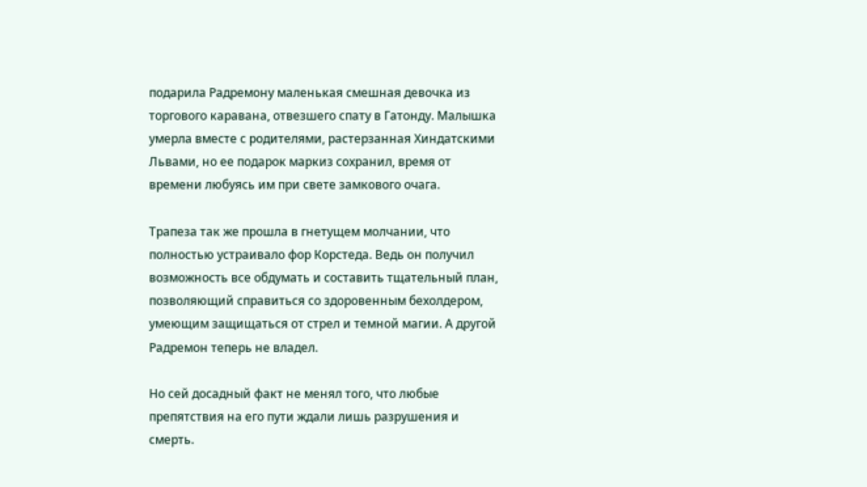подарила Радремону маленькая смешная девочка из торгового каравана, отвезшего спату в Гатонду. Малышка умерла вместе с родителями, растерзанная Хиндатскими Львами, но ее подарок маркиз сохранил, время от времени любуясь им при свете замкового очага.

Трапеза так же прошла в гнетущем молчании, что полностью устраивало фор Корстеда. Ведь он получил возможность все обдумать и составить тщательный план, позволяющий справиться со здоровенным бехолдером, умеющим защищаться от стрел и темной магии. А другой Радремон теперь не владел.

Но сей досадный факт не менял того, что любые препятствия на его пути ждали лишь разрушения и смерть.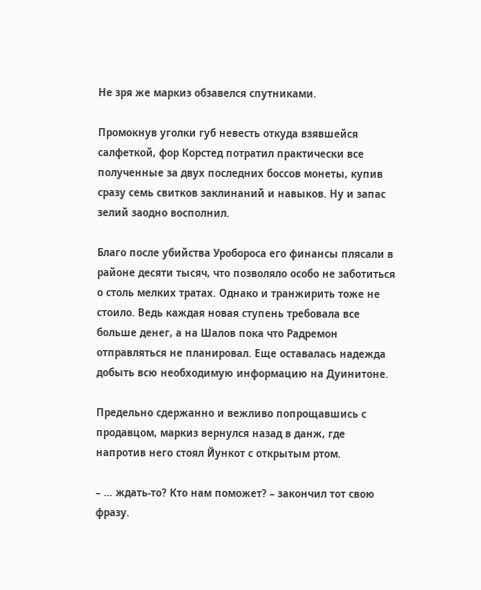Не зря же маркиз обзавелся спутниками.

Промокнув уголки губ невесть откуда взявшейся салфеткой, фор Корстед потратил практически все полученные за двух последних боссов монеты, купив сразу семь свитков заклинаний и навыков. Ну и запас зелий заодно восполнил.

Благо после убийства Уробороса его финансы плясали в районе десяти тысяч, что позволяло особо не заботиться о столь мелких тратах. Однако и транжирить тоже не стоило. Ведь каждая новая ступень требовала все больше денег, а на Шалов пока что Радремон отправляться не планировал. Еще оставалась надежда добыть всю необходимую информацию на Дуинитоне.

Предельно сдержанно и вежливо попрощавшись с продавцом, маркиз вернулся назад в данж, где напротив него стоял Йункот с открытым ртом.

– … ждать-то? Кто нам поможет? – закончил тот свою фразу.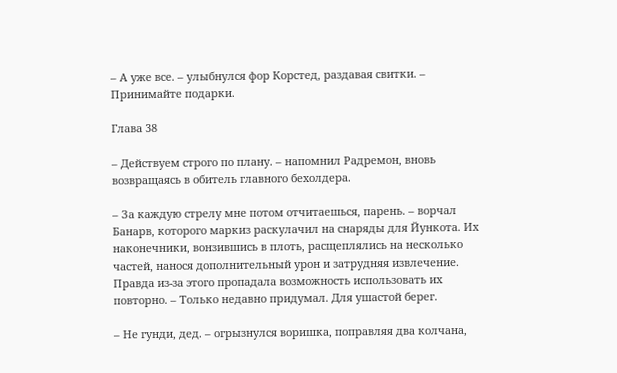– А уже все. – улыбнулся фор Корстед, раздавая свитки. – Принимайте подарки.

Глава 38

– Действуем строго по плану. – напомнил Радремон, вновь возвращаясь в обитель главного бехолдера.

– За каждую стрелу мне потом отчитаешься, парень. – ворчал Банарв, которого маркиз раскулачил на снаряды для Йункота. Их наконечники, вонзившись в плоть, расщеплялись на несколько частей, нанося дополнительный урон и затрудняя извлечение. Правда из-за этого пропадала возможность использовать их повторно. – Только недавно придумал. Для ушастой берег.

– Не гунди, дед. – огрызнулся воришка, поправляя два колчана,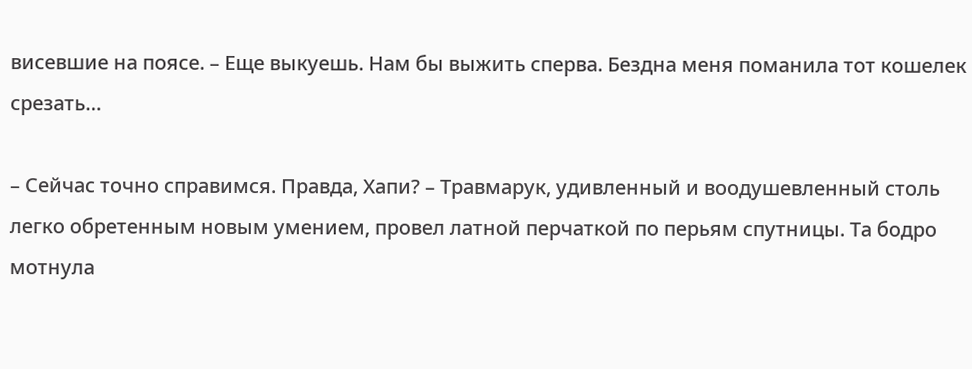висевшие на поясе. – Еще выкуешь. Нам бы выжить сперва. Бездна меня поманила тот кошелек срезать…

– Сейчас точно справимся. Правда, Хапи? – Травмарук, удивленный и воодушевленный столь легко обретенным новым умением, провел латной перчаткой по перьям спутницы. Та бодро мотнула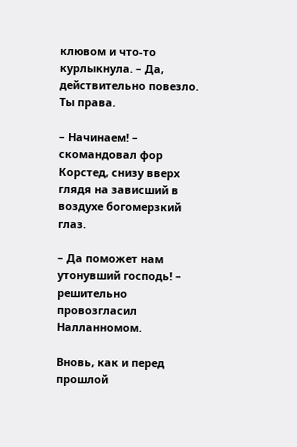клювом и что-то курлыкнула. – Да, действительно повезло. Ты права.

– Начинаем! – скомандовал фор Корстед, снизу вверх глядя на зависший в воздухе богомерзкий глаз.

– Да поможет нам утонувший господь! – решительно провозгласил Налланномом.

Вновь, как и перед прошлой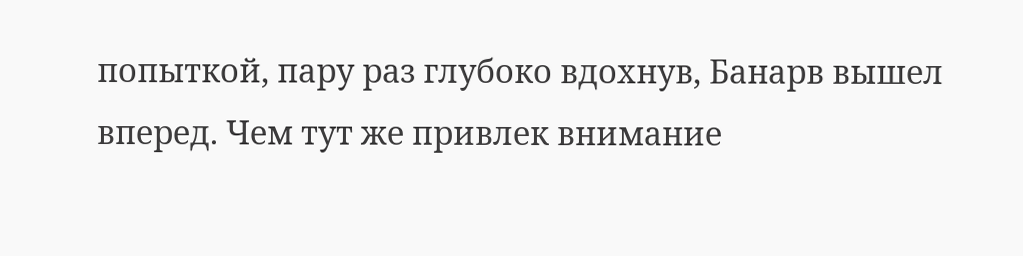попыткой, пару раз глубоко вдохнув, Банарв вышел вперед. Чем тут же привлек внимание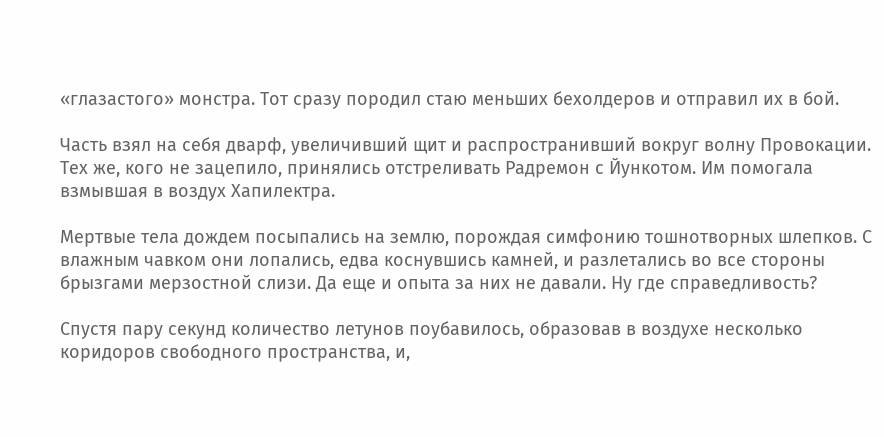«глазастого» монстра. Тот сразу породил стаю меньших бехолдеров и отправил их в бой.

Часть взял на себя дварф, увеличивший щит и распространивший вокруг волну Провокации. Тех же, кого не зацепило, принялись отстреливать Радремон с Йункотом. Им помогала взмывшая в воздух Хапилектра.

Мертвые тела дождем посыпались на землю, порождая симфонию тошнотворных шлепков. С влажным чавком они лопались, едва коснувшись камней, и разлетались во все стороны брызгами мерзостной слизи. Да еще и опыта за них не давали. Ну где справедливость?

Спустя пару секунд количество летунов поубавилось, образовав в воздухе несколько коридоров свободного пространства, и,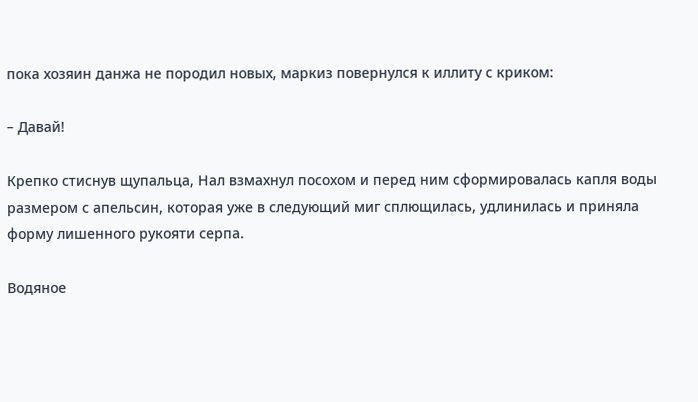пока хозяин данжа не породил новых, маркиз повернулся к иллиту с криком:

– Давай!

Крепко стиснув щупальца, Нал взмахнул посохом и перед ним сформировалась капля воды размером с апельсин, которая уже в следующий миг сплющилась, удлинилась и приняла форму лишенного рукояти серпа.

Водяное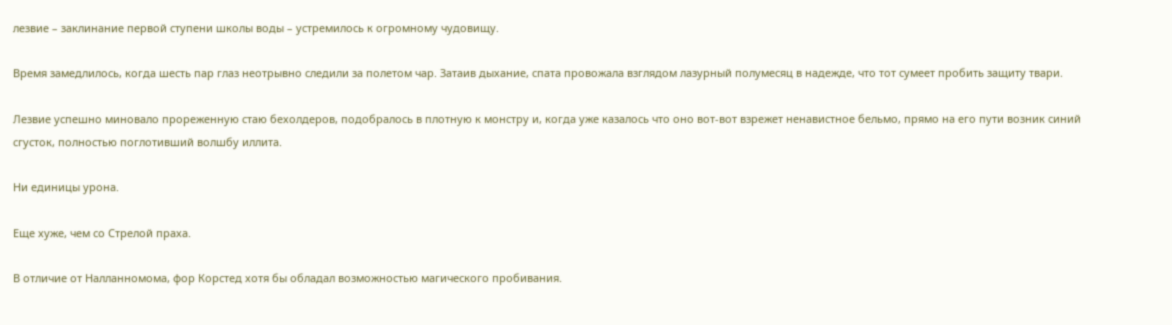лезвие – заклинание первой ступени школы воды – устремилось к огромному чудовищу.

Время замедлилось, когда шесть пар глаз неотрывно следили за полетом чар. Затаив дыхание, спата провожала взглядом лазурный полумесяц в надежде, что тот сумеет пробить защиту твари.

Лезвие успешно миновало прореженную стаю бехолдеров, подобралось в плотную к монстру и, когда уже казалось что оно вот-вот взрежет ненавистное бельмо, прямо на его пути возник синий сгусток, полностью поглотивший волшбу иллита.

Ни единицы урона.

Еще хуже, чем со Стрелой праха.

В отличие от Налланномома, фор Корстед хотя бы обладал возможностью магического пробивания.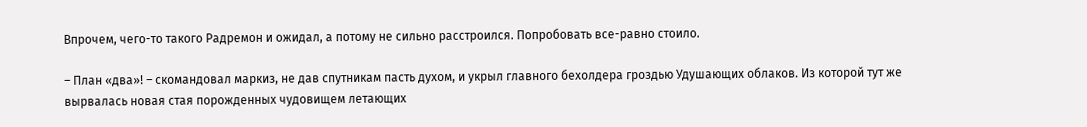Впрочем, чего-то такого Радремон и ожидал, а потому не сильно расстроился. Попробовать все-равно стоило.

– План «два»! – скомандовал маркиз, не дав спутникам пасть духом, и укрыл главного бехолдера гроздью Удушающих облаков. Из которой тут же вырвалась новая стая порожденных чудовищем летающих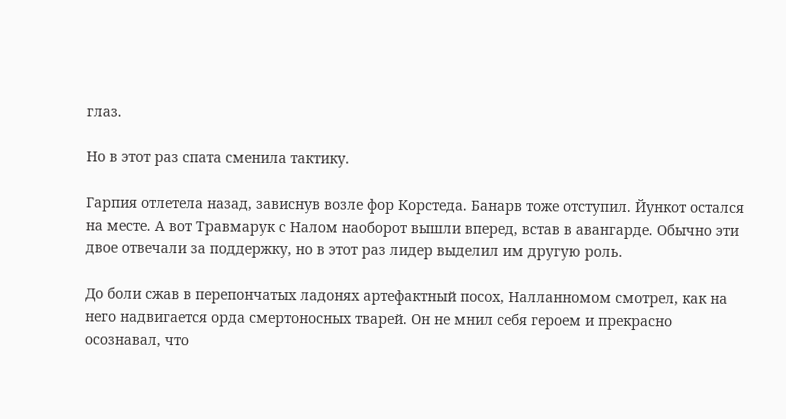глаз.

Но в этот раз спата сменила тактику.

Гарпия отлетела назад, зависнув возле фор Корстеда. Банарв тоже отступил. Йункот остался на месте. А вот Травмарук с Налом наоборот вышли вперед, встав в авангарде. Обычно эти двое отвечали за поддержку, но в этот раз лидер выделил им другую роль.

До боли сжав в перепончатых ладонях артефактный посох, Налланномом смотрел, как на него надвигается орда смертоносных тварей. Он не мнил себя героем и прекрасно осознавал, что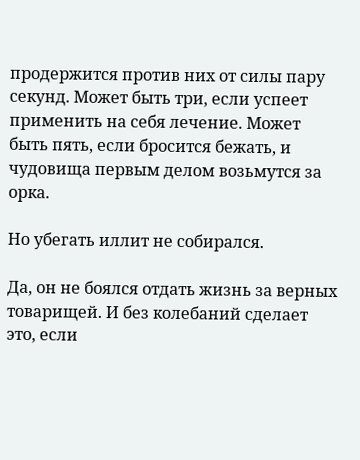продержится против них от силы пару секунд. Может быть три, если успеет применить на себя лечение. Может быть пять, если бросится бежать, и чудовища первым делом возьмутся за орка.

Но убегать иллит не собирался.

Да, он не боялся отдать жизнь за верных товарищей. И без колебаний сделает это, если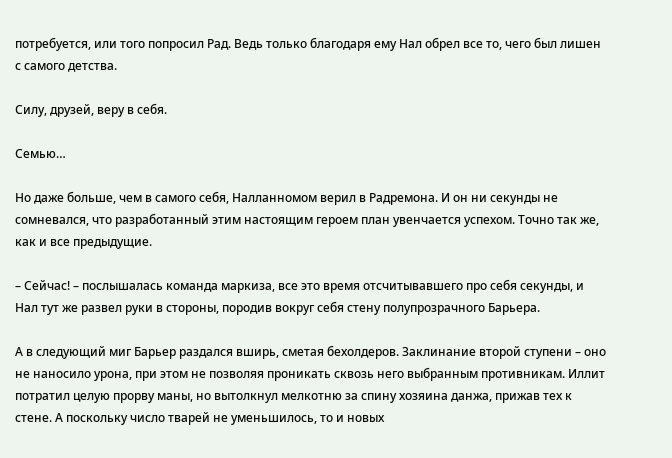потребуется, или того попросил Рад. Ведь только благодаря ему Нал обрел все то, чего был лишен с самого детства.

Силу, друзей, веру в себя.

Семью…

Но даже больше, чем в самого себя, Налланномом верил в Радремона. И он ни секунды не сомневался, что разработанный этим настоящим героем план увенчается успехом. Точно так же, как и все предыдущие.

– Сейчас! – послышалась команда маркиза, все это время отсчитывавшего про себя секунды, и Нал тут же развел руки в стороны, породив вокруг себя стену полупрозрачного Барьера.

А в следующий миг Барьер раздался вширь, сметая бехолдеров. Заклинание второй ступени – оно не наносило урона, при этом не позволяя проникать сквозь него выбранным противникам. Иллит потратил целую прорву маны, но вытолкнул мелкотню за спину хозяина данжа, прижав тех к стене. А поскольку число тварей не уменьшилось, то и новых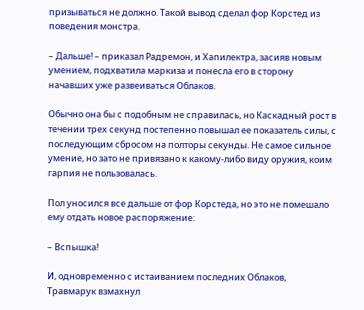призываться не должно. Такой вывод сделал фор Корстед из поведения монстра.

– Дальше! – приказал Радремон, и Хапилектра, засияв новым умением, подхватила маркиза и понесла его в сторону начавших уже развеиваться Облаков.

Обычно она бы с подобным не справилась, но Каскадный рост в течении трех секунд постепенно повышал ее показатель силы, с последующим сбросом на полторы секунды. Не самое сильное умение, но зато не привязано к какому-либо виду оружия, коим гарпия не пользовалась.

Пол уносился все дальше от фор Корстеда, но это не помешало ему отдать новое распоряжение:

– Вспышка!

И, одновременно с истаиванием последних Облаков, Травмарук взмахнул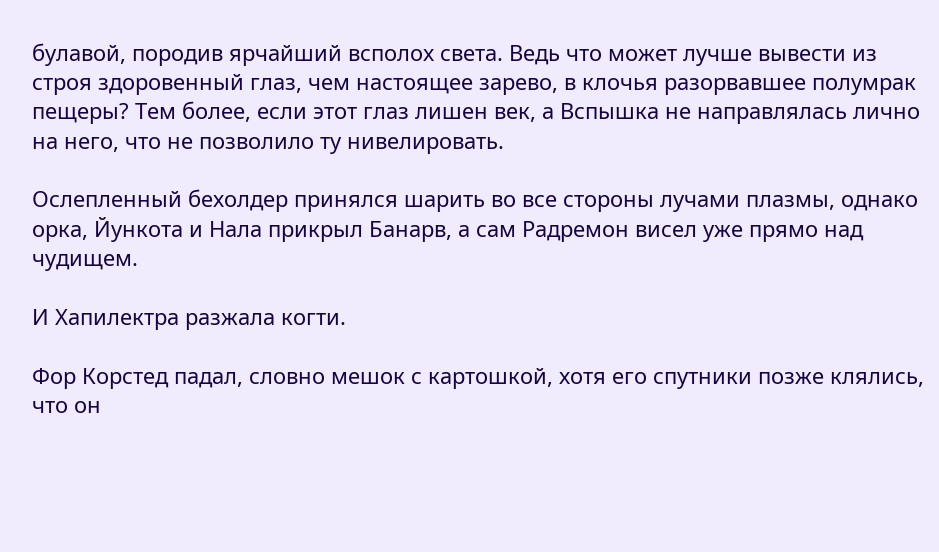булавой, породив ярчайший всполох света. Ведь что может лучше вывести из строя здоровенный глаз, чем настоящее зарево, в клочья разорвавшее полумрак пещеры? Тем более, если этот глаз лишен век, а Вспышка не направлялась лично на него, что не позволило ту нивелировать.

Ослепленный бехолдер принялся шарить во все стороны лучами плазмы, однако орка, Йункота и Нала прикрыл Банарв, а сам Радремон висел уже прямо над чудищем.

И Хапилектра разжала когти.

Фор Корстед падал, словно мешок с картошкой, хотя его спутники позже клялись, что он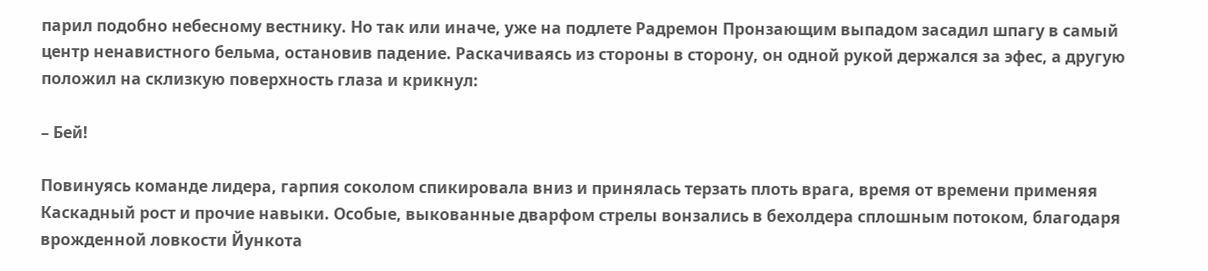парил подобно небесному вестнику. Но так или иначе, уже на подлете Радремон Пронзающим выпадом засадил шпагу в самый центр ненавистного бельма, остановив падение. Раскачиваясь из стороны в сторону, он одной рукой держался за эфес, а другую положил на склизкую поверхность глаза и крикнул:

– Бей!

Повинуясь команде лидера, гарпия соколом спикировала вниз и принялась терзать плоть врага, время от времени применяя Каскадный рост и прочие навыки. Особые, выкованные дварфом стрелы вонзались в бехолдера сплошным потоком, благодаря врожденной ловкости Йункота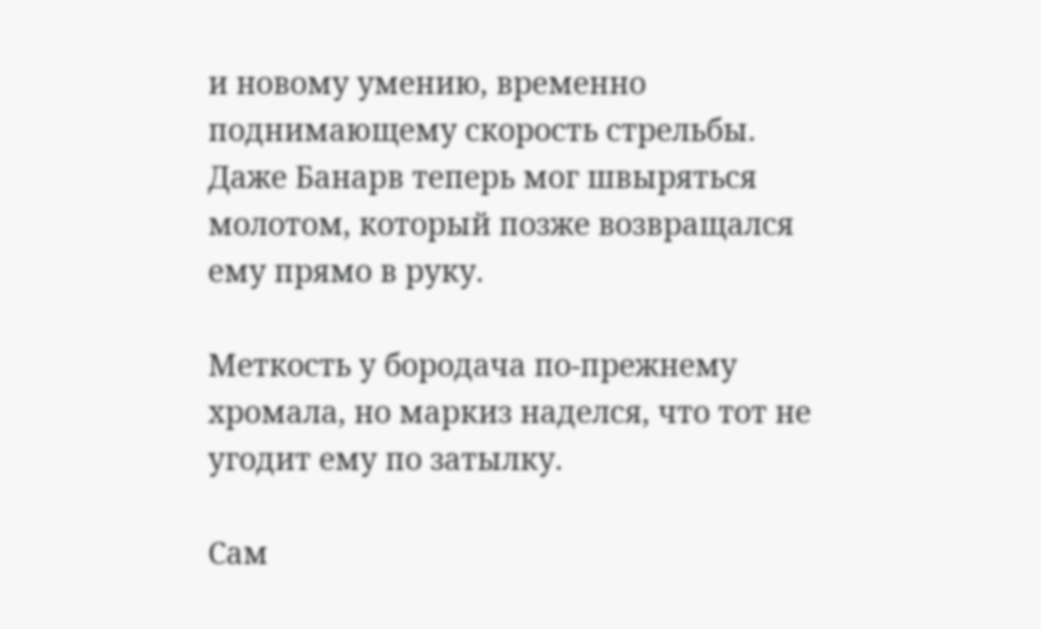и новому умению, временно поднимающему скорость стрельбы. Даже Банарв теперь мог швыряться молотом, который позже возвращался ему прямо в руку.

Меткость у бородача по-прежнему хромала, но маркиз наделся, что тот не угодит ему по затылку.

Сам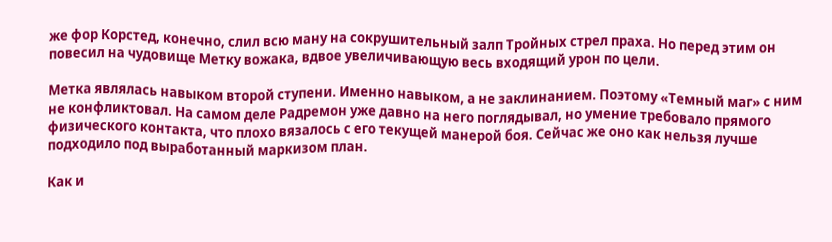же фор Корстед, конечно, слил всю ману на сокрушительный залп Тройных стрел праха. Но перед этим он повесил на чудовище Метку вожака, вдвое увеличивающую весь входящий урон по цели.

Метка являлась навыком второй ступени. Именно навыком, а не заклинанием. Поэтому «Темный маг» с ним не конфликтовал. На самом деле Радремон уже давно на него поглядывал, но умение требовало прямого физического контакта, что плохо вязалось с его текущей манерой боя. Сейчас же оно как нельзя лучше подходило под выработанный маркизом план.

Как и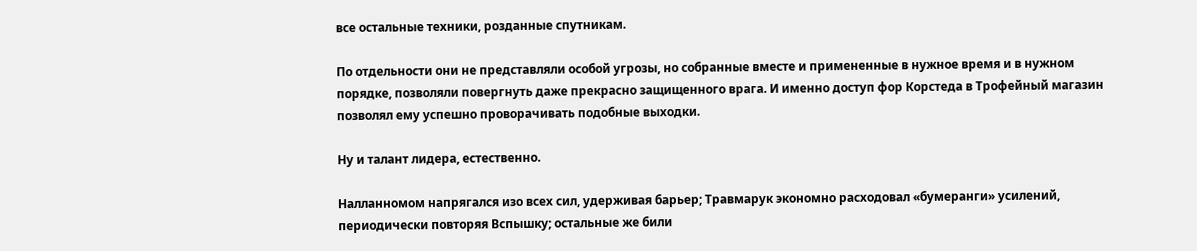все остальные техники, розданные спутникам.

По отдельности они не представляли особой угрозы, но собранные вместе и примененные в нужное время и в нужном порядке, позволяли повергнуть даже прекрасно защищенного врага. И именно доступ фор Корстеда в Трофейный магазин позволял ему успешно проворачивать подобные выходки.

Ну и талант лидера, естественно.

Налланномом напрягался изо всех сил, удерживая барьер; Травмарук экономно расходовал «бумеранги» усилений, периодически повторяя Вспышку; остальные же били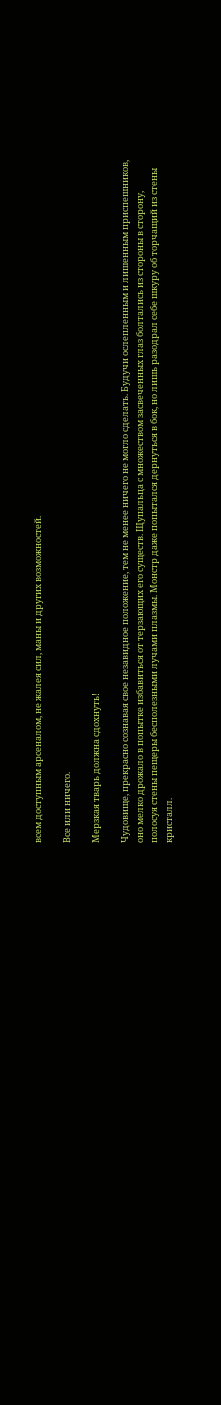всем доступным арсеналом, не жалея сил, маны и других возможностей.

Все или ничего.

Мерзкая тварь должна сдохнуть!

Чудовище, прекрасно сознавая свое незавидное положение, тем не менее ничего не могло сделать. Будучи ослепленным и лишенным приспешников, оно мелко дрожало в попытке избавиться от терзающих его существ. Щупальца с множеством засвеченных глаз болтались из стороны в сторону, полосуя стены пещеры бесполезными лучами плазмы. Монстр даже попытался дернуться в бок, но лишь разодрал себе шкуру об торчащий из стены кристалл.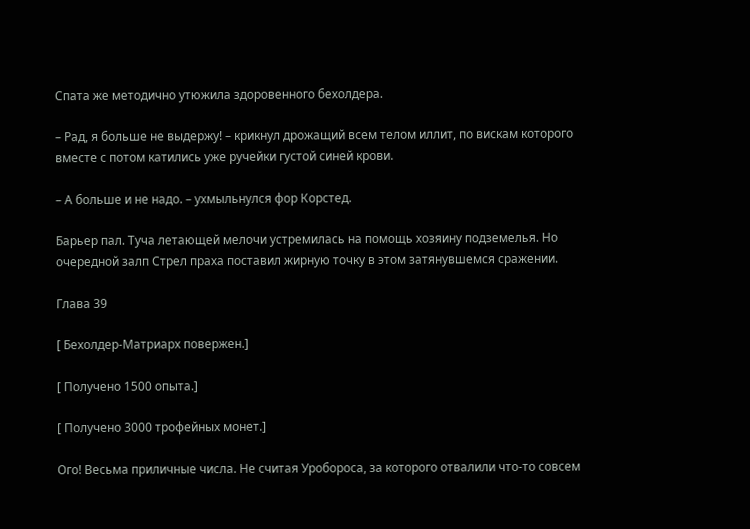Спата же методично утюжила здоровенного бехолдера.

– Рад, я больше не выдержу! – крикнул дрожащий всем телом иллит, по вискам которого вместе с потом катились уже ручейки густой синей крови.

– А больше и не надо. – ухмыльнулся фор Корстед.

Барьер пал. Туча летающей мелочи устремилась на помощь хозяину подземелья. Но очередной залп Стрел праха поставил жирную точку в этом затянувшемся сражении.

Глава 39

[ Бехолдер-Матриарх повержен.]

[ Получено 1500 опыта.]

[ Получено 3000 трофейных монет.]

Ого! Весьма приличные числа. Не считая Уробороса, за которого отвалили что-то совсем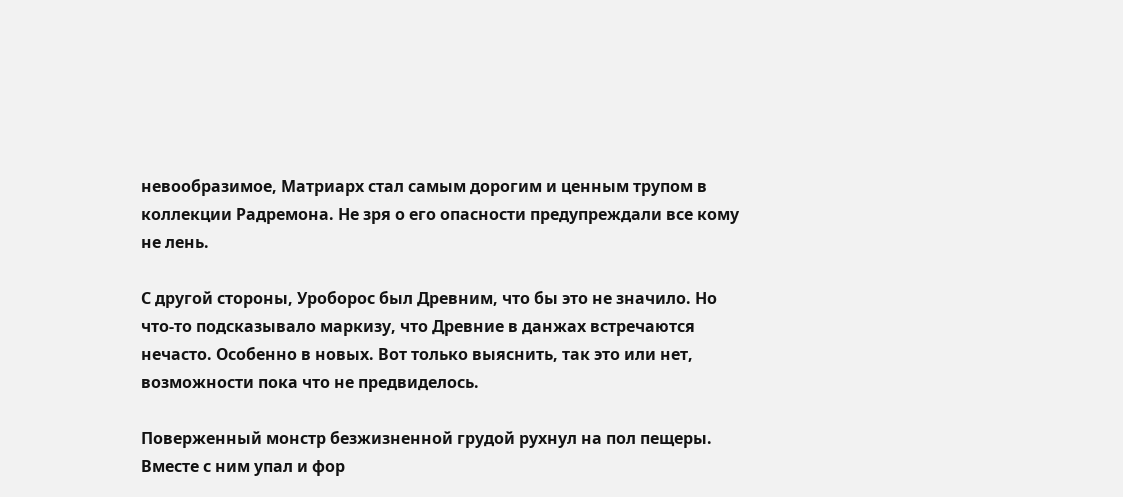невообразимое, Матриарх стал самым дорогим и ценным трупом в коллекции Радремона. Не зря о его опасности предупреждали все кому не лень.

С другой стороны, Уроборос был Древним, что бы это не значило. Но что-то подсказывало маркизу, что Древние в данжах встречаются нечасто. Особенно в новых. Вот только выяснить, так это или нет, возможности пока что не предвиделось.

Поверженный монстр безжизненной грудой рухнул на пол пещеры. Вместе с ним упал и фор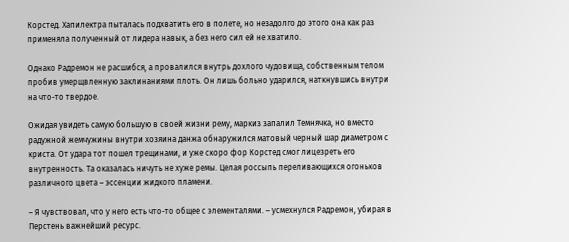Корстед. Хапилектра пыталась подхватить его в полете, но незадолго до этого она как раз применяла полученный от лидера навык, а без него сил ей не хватило.

Однако Радремон не расшибся, а провалился внутрь дохлого чудовища, собственным телом пробив умерщвленную заклинаниями плоть. Он лишь больно ударился, наткнувшись внутри на что-то твердое.

Ожидая увидеть самую большую в своей жизни рему, маркиз запалил Темнячка, но вместо радужной жемчужины внутри хозяина данжа обнаружился матовый черный шар диаметром с криста. От удара тот пошел трещинами, и уже скоро фор Корстед смог лицезреть его внутренность. Та оказалась ничуть не хуже ремы. Целая россыпь переливающихся огоньков различного цвета – эссенции жидкого пламени.

– Я чувствовал, что у него есть что-то общее с элементалями. – усмехнулся Радремон, убирая в Перстень важнейший ресурс.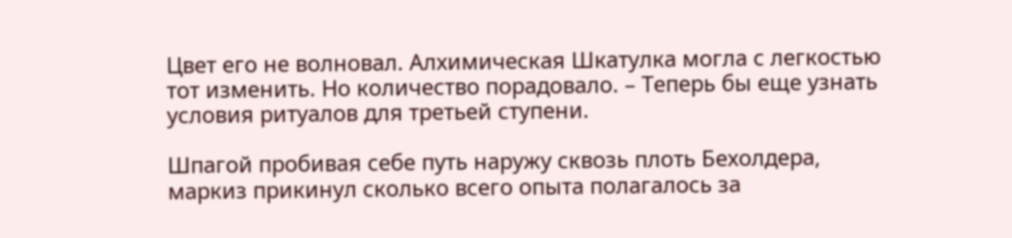Цвет его не волновал. Алхимическая Шкатулка могла с легкостью тот изменить. Но количество порадовало. – Теперь бы еще узнать условия ритуалов для третьей ступени.

Шпагой пробивая себе путь наружу сквозь плоть Бехолдера, маркиз прикинул сколько всего опыта полагалось за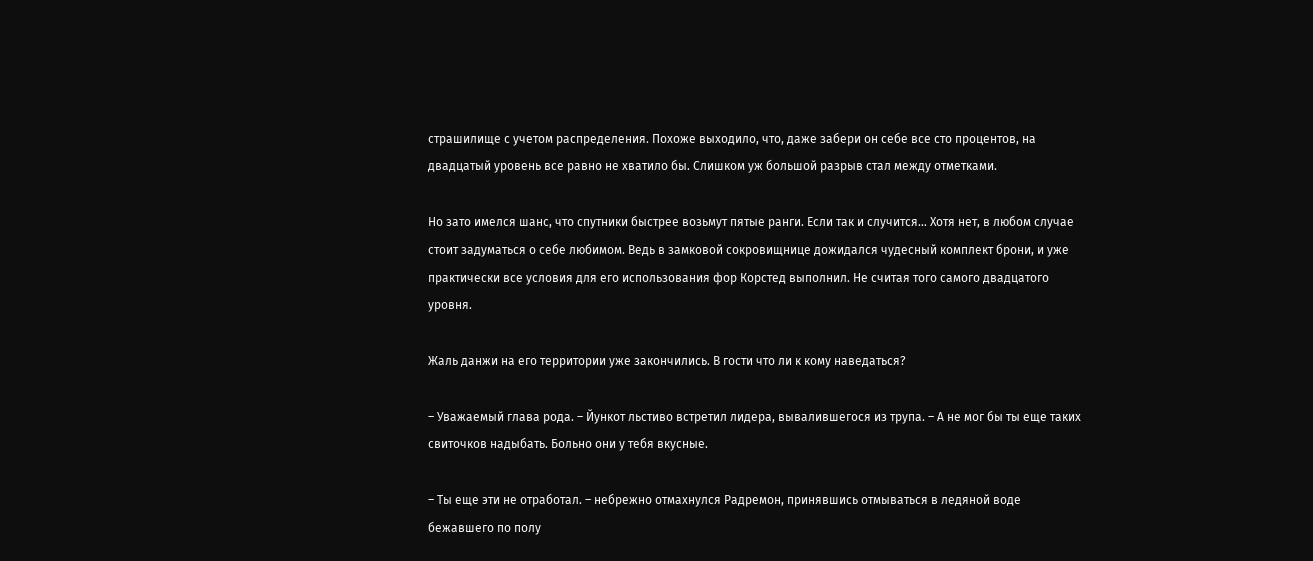страшилище с учетом распределения. Похоже выходило, что, даже забери он себе все сто процентов, на двадцатый уровень все равно не хватило бы. Слишком уж большой разрыв стал между отметками.

Но зато имелся шанс, что спутники быстрее возьмут пятые ранги. Если так и случится… Хотя нет, в любом случае стоит задуматься о себе любимом. Ведь в замковой сокровищнице дожидался чудесный комплект брони, и уже практически все условия для его использования фор Корстед выполнил. Не считая того самого двадцатого уровня.

Жаль данжи на его территории уже закончились. В гости что ли к кому наведаться?

– Уважаемый глава рода. – Йункот льстиво встретил лидера, вывалившегося из трупа. – А не мог бы ты еще таких свиточков надыбать. Больно они у тебя вкусные.

– Ты еще эти не отработал. – небрежно отмахнулся Радремон, принявшись отмываться в ледяной воде бежавшего по полу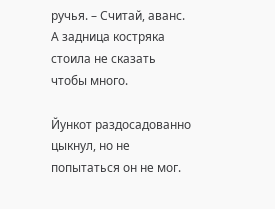ручья. – Считай, аванс. А задница костряка стоила не сказать чтобы много.

Йункот раздосадованно цыкнул, но не попытаться он не мог.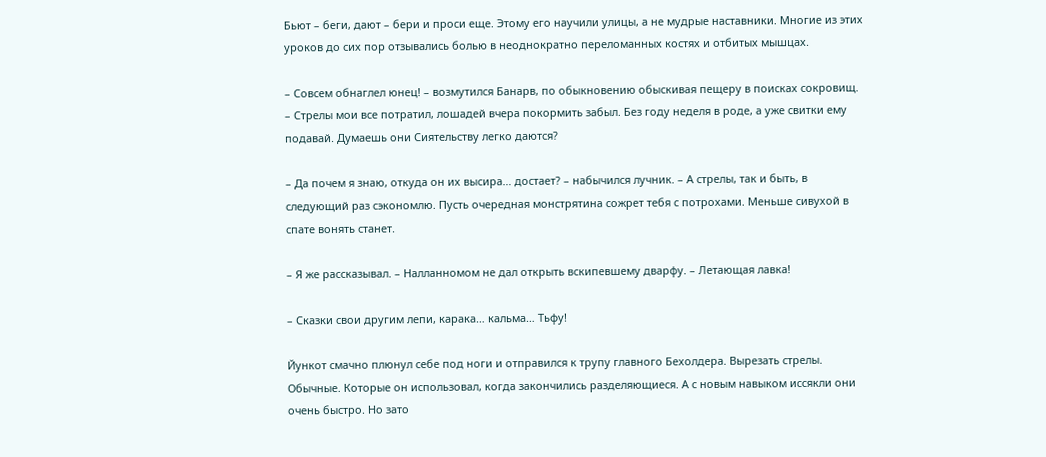Бьют – беги, дают – бери и проси еще. Этому его научили улицы, а не мудрые наставники. Многие из этих уроков до сих пор отзывались болью в неоднократно переломанных костях и отбитых мышцах.

– Совсем обнаглел юнец! – возмутился Банарв, по обыкновению обыскивая пещеру в поисках сокровищ. – Стрелы мои все потратил, лошадей вчера покормить забыл. Без году неделя в роде, а уже свитки ему подавай. Думаешь они Сиятельству легко даются?

– Да почем я знаю, откуда он их высира… достает? – набычился лучник. – А стрелы, так и быть, в следующий раз сэкономлю. Пусть очередная монстрятина сожрет тебя с потрохами. Меньше сивухой в спате вонять станет.

– Я же рассказывал. – Налланномом не дал открыть вскипевшему дварфу. – Летающая лавка!

– Сказки свои другим лепи, карака… кальма… Тьфу!

Йункот смачно плюнул себе под ноги и отправился к трупу главного Бехолдера. Вырезать стрелы. Обычные. Которые он использовал, когда закончились разделяющиеся. А с новым навыком иссякли они очень быстро. Но зато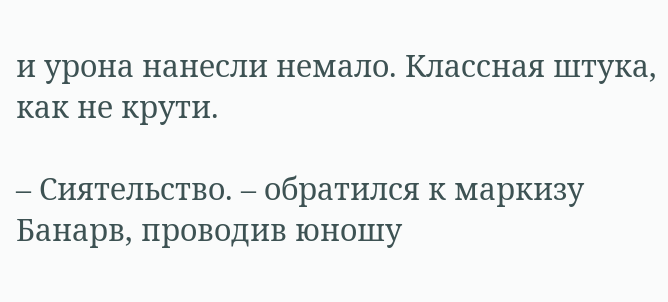и урона нанесли немало. Классная штука, как не крути.

– Сиятельство. – обратился к маркизу Банарв, проводив юношу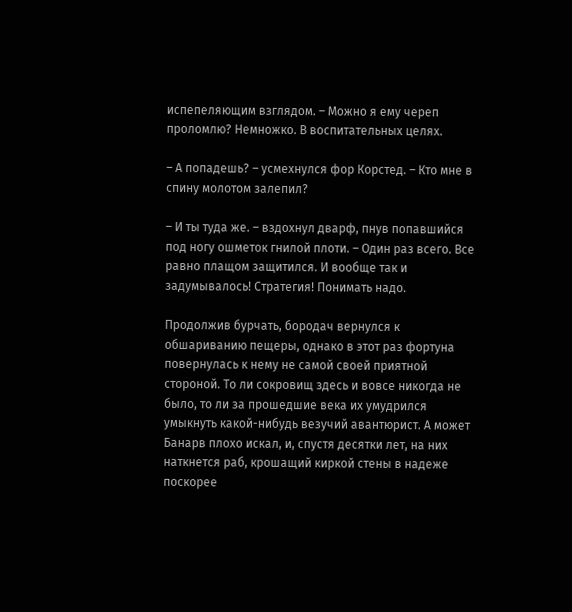испепеляющим взглядом. – Можно я ему череп проломлю? Немножко. В воспитательных целях.

– А попадешь? – усмехнулся фор Корстед. – Кто мне в спину молотом залепил?

– И ты туда же. – вздохнул дварф, пнув попавшийся под ногу ошметок гнилой плоти. – Один раз всего. Все равно плащом защитился. И вообще так и задумывалось! Стратегия! Понимать надо.

Продолжив бурчать, бородач вернулся к обшариванию пещеры, однако в этот раз фортуна повернулась к нему не самой своей приятной стороной. То ли сокровищ здесь и вовсе никогда не было, то ли за прошедшие века их умудрился умыкнуть какой-нибудь везучий авантюрист. А может Банарв плохо искал, и, спустя десятки лет, на них наткнется раб, крошащий киркой стены в надеже поскорее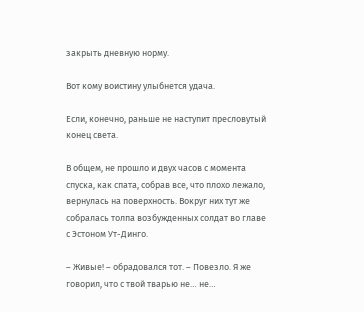закрыть дневную норму.

Вот кому воистину улыбнется удача.

Если, конечно, раньше не наступит пресловутый конец света.

В общем, не прошло и двух часов с момента спуска, как спата, собрав все, что плохо лежало, вернулась на поверхность. Вокруг них тут же собралась толпа возбужденных солдат во главе с Эстоном Ут-Динго.

– Живые! – обрадовался тот. – Повезло. Я же говорил, что с твой тварью не… не…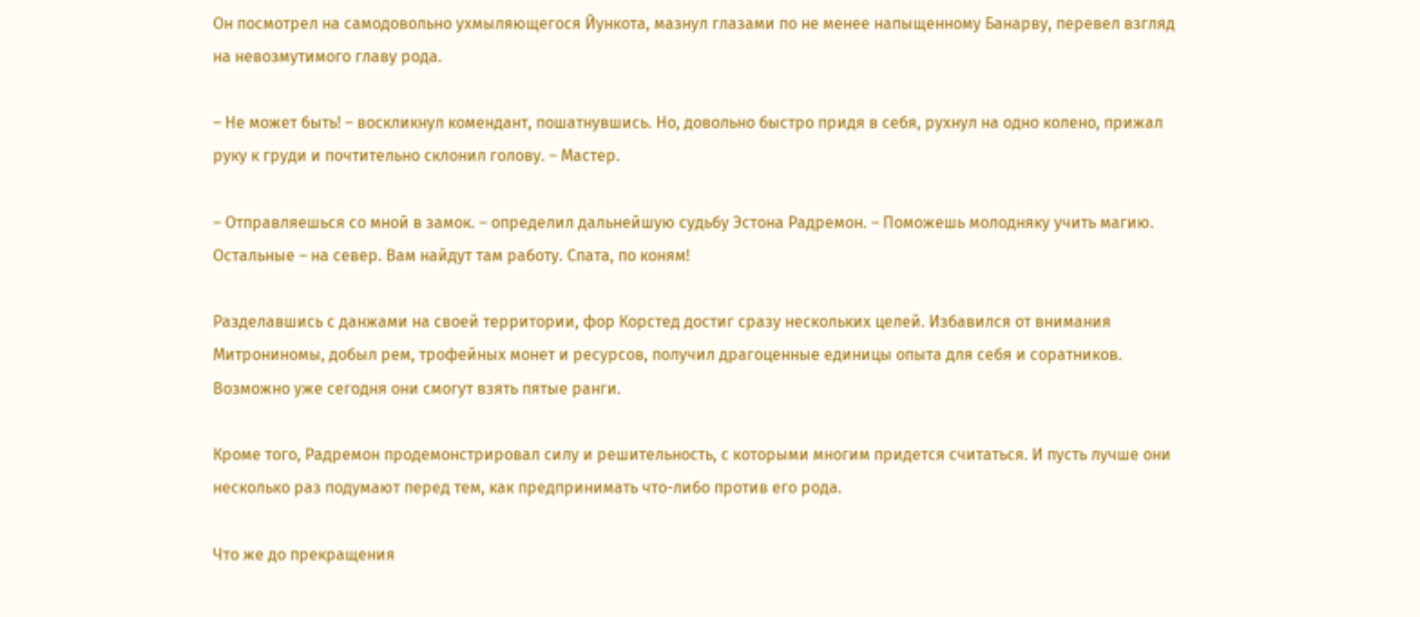Он посмотрел на самодовольно ухмыляющегося Йункота, мазнул глазами по не менее напыщенному Банарву, перевел взгляд на невозмутимого главу рода.

– Не может быть! – воскликнул комендант, пошатнувшись. Но, довольно быстро придя в себя, рухнул на одно колено, прижал руку к груди и почтительно склонил голову. – Мастер.

– Отправляешься со мной в замок. – определил дальнейшую судьбу Эстона Радремон. – Поможешь молодняку учить магию. Остальные – на север. Вам найдут там работу. Спата, по коням!

Разделавшись с данжами на своей территории, фор Корстед достиг сразу нескольких целей. Избавился от внимания Митрониномы, добыл рем, трофейных монет и ресурсов, получил драгоценные единицы опыта для себя и соратников. Возможно уже сегодня они смогут взять пятые ранги.

Кроме того, Радремон продемонстрировал силу и решительность, с которыми многим придется считаться. И пусть лучше они несколько раз подумают перед тем, как предпринимать что-либо против его рода.

Что же до прекращения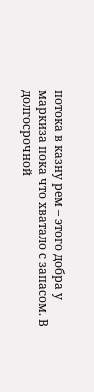потока в казну рем – этого добра у маркиза пока что хватало с запасом. В долгосрочной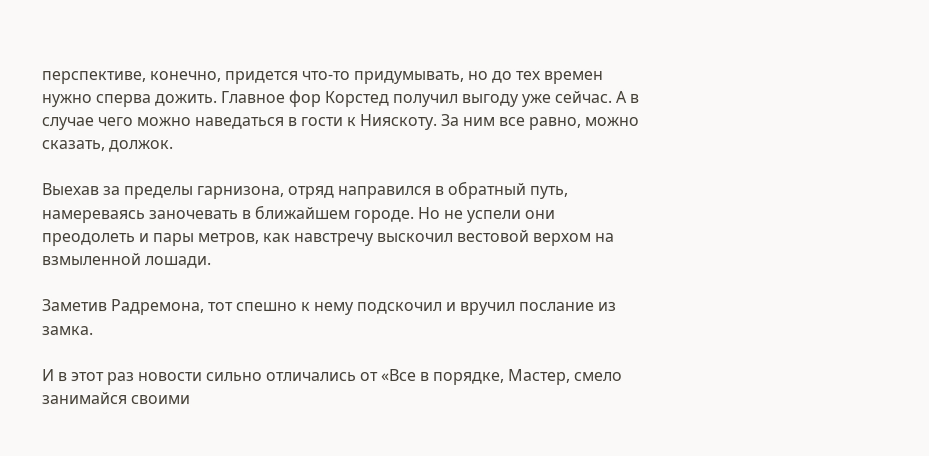перспективе, конечно, придется что-то придумывать, но до тех времен нужно сперва дожить. Главное фор Корстед получил выгоду уже сейчас. А в случае чего можно наведаться в гости к Нияскоту. За ним все равно, можно сказать, должок.

Выехав за пределы гарнизона, отряд направился в обратный путь, намереваясь заночевать в ближайшем городе. Но не успели они преодолеть и пары метров, как навстречу выскочил вестовой верхом на взмыленной лошади.

Заметив Радремона, тот спешно к нему подскочил и вручил послание из замка.

И в этот раз новости сильно отличались от «Все в порядке, Мастер, смело занимайся своими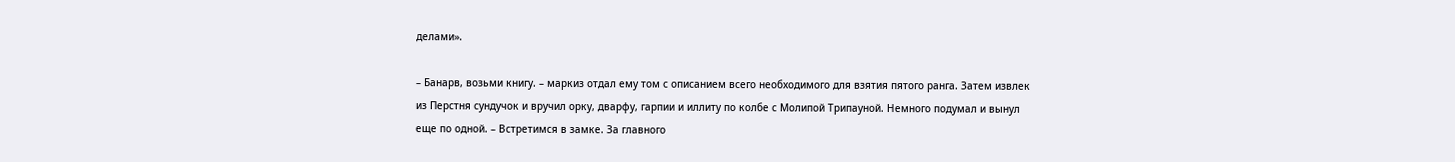делами».

– Банарв, возьми книгу. – маркиз отдал ему том с описанием всего необходимого для взятия пятого ранга. Затем извлек из Перстня сундучок и вручил орку, дварфу, гарпии и иллиту по колбе с Молипой Трипауной. Немного подумал и вынул еще по одной. – Встретимся в замке. За главного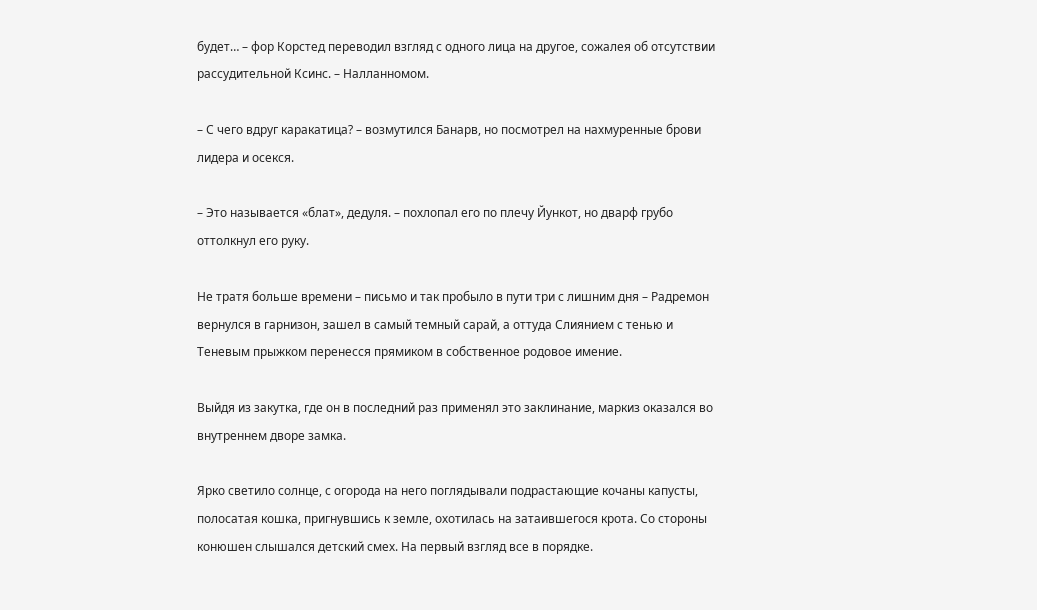будет… – фор Корстед переводил взгляд с одного лица на другое, сожалея об отсутствии рассудительной Ксинс. – Налланномом.

– С чего вдруг каракатица? – возмутился Банарв, но посмотрел на нахмуренные брови лидера и осекся.

– Это называется «блат», дедуля. – похлопал его по плечу Йункот, но дварф грубо оттолкнул его руку.

Не тратя больше времени – письмо и так пробыло в пути три с лишним дня – Радремон вернулся в гарнизон, зашел в самый темный сарай, а оттуда Слиянием с тенью и Теневым прыжком перенесся прямиком в собственное родовое имение.

Выйдя из закутка, где он в последний раз применял это заклинание, маркиз оказался во внутреннем дворе замка.

Ярко светило солнце, с огорода на него поглядывали подрастающие кочаны капусты, полосатая кошка, пригнувшись к земле, охотилась на затаившегося крота. Со стороны конюшен слышался детский смех. На первый взгляд все в порядке.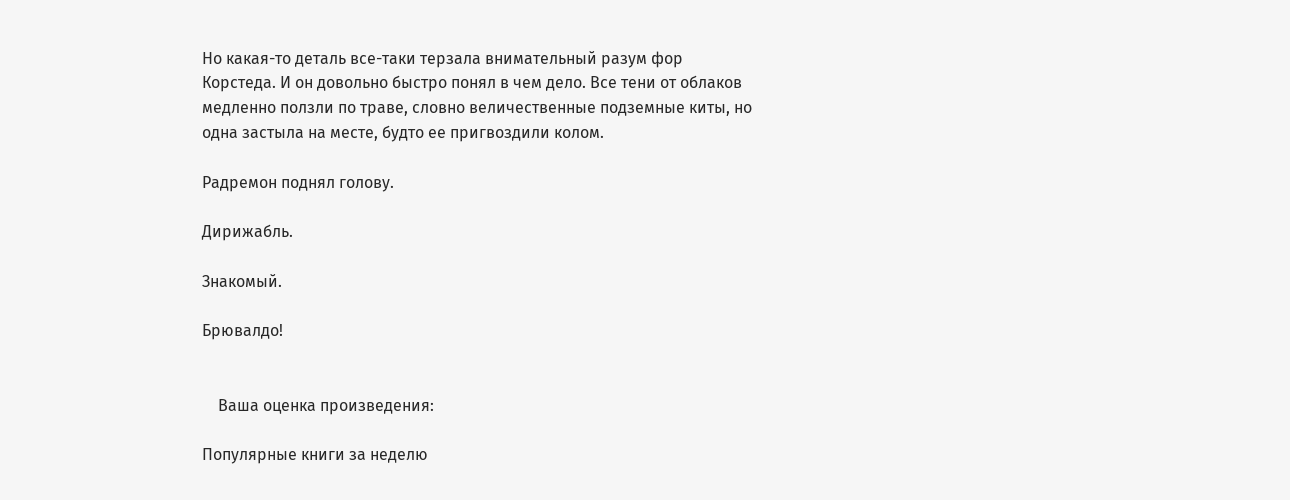Но какая-то деталь все-таки терзала внимательный разум фор Корстеда. И он довольно быстро понял в чем дело. Все тени от облаков медленно ползли по траве, словно величественные подземные киты, но одна застыла на месте, будто ее пригвоздили колом.

Радремон поднял голову.

Дирижабль.

Знакомый.

Брювалдо!


    Ваша оценка произведения:

Популярные книги за неделю